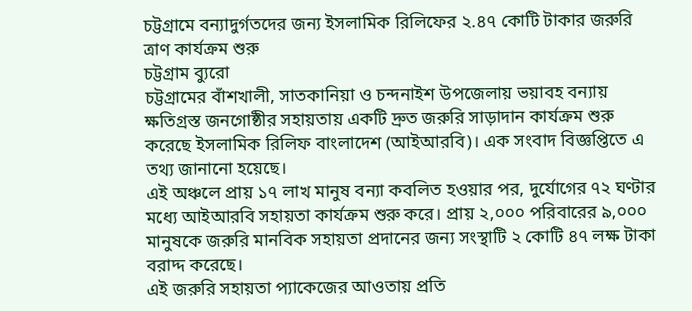চট্টগ্রামে বন্যাদুর্গতদের জন্য ইসলামিক রিলিফের ২.৪৭ কোটি টাকার জরুরি ত্রাণ কার্যক্রম শুরু
চট্টগ্রাম ব্যুরো
চট্টগ্রামের বাঁশখালী, সাতকানিয়া ও চন্দনাইশ উপজেলায় ভয়াবহ বন্যায় ক্ষতিগ্রস্ত জনগোষ্ঠীর সহায়তায় একটি দ্রুত জরুরি সাড়াদান কার্যক্রম শুরু করেছে ইসলামিক রিলিফ বাংলাদেশ (আইআরবি)। এক সংবাদ বিজ্ঞপ্তিতে এ তথ্য জানানো হয়েছে।
এই অঞ্চলে প্রায় ১৭ লাখ মানুষ বন্যা কবলিত হওয়ার পর, দুর্যোগের ৭২ ঘণ্টার মধ্যে আইআরবি সহায়তা কার্যক্রম শুরু করে। প্রায় ২,০০০ পরিবারের ৯,০০০ মানুষকে জরুরি মানবিক সহায়তা প্রদানের জন্য সংস্থাটি ২ কোটি ৪৭ লক্ষ টাকা বরাদ্দ করেছে।
এই জরুরি সহায়তা প্যাকেজের আওতায় প্রতি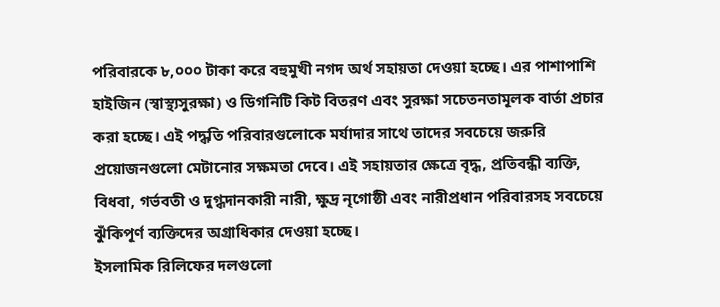পরিবারকে ৮,০০০ টাকা করে বহুমুখী নগদ অর্থ সহায়তা দেওয়া হচ্ছে। এর পাশাপাশি হাইজিন (স্বাস্থ্যসুরক্ষা) ও ডিগনিটি কিট বিতরণ এবং সুরক্ষা সচেতনতামূলক বার্তা প্রচার করা হচ্ছে। এই পদ্ধতি পরিবারগুলোকে মর্যাদার সাথে তাদের সবচেয়ে জরুরি প্রয়োজনগুলো মেটানোর সক্ষমতা দেবে। এই সহায়তার ক্ষেত্রে বৃদ্ধ, প্রতিবন্ধী ব্যক্তি, বিধবা, গর্ভবতী ও দুগ্ধদানকারী নারী, ক্ষুদ্র নৃগোষ্ঠী এবং নারীপ্রধান পরিবারসহ সবচেয়ে ঝুঁকিপূর্ণ ব্যক্তিদের অগ্রাধিকার দেওয়া হচ্ছে।
ইসলামিক রিলিফের দলগুলো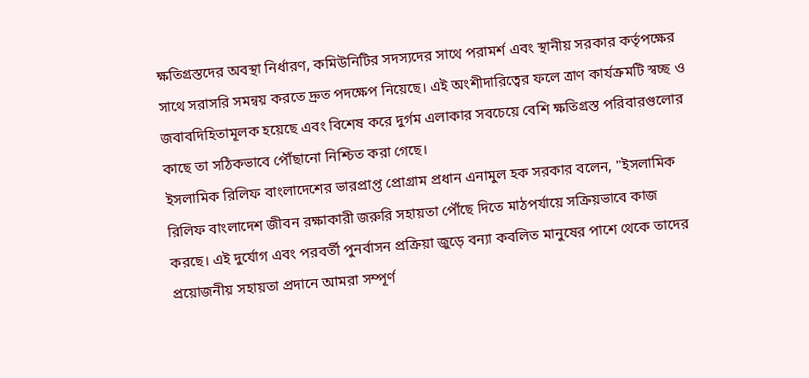ক্ষতিগ্রস্তদের অবস্থা নির্ধারণ, কমিউনিটির সদস্যদের সাথে পরামর্শ এবং স্থানীয় সরকার কর্তৃপক্ষের সাথে সরাসরি সমন্বয় করতে দ্রুত পদক্ষেপ নিয়েছে। এই অংশীদারিত্বের ফলে ত্রাণ কার্যক্রমটি স্বচ্ছ ও জবাবদিহিতামূলক হয়েছে এবং বিশেষ করে দুর্গম এলাকার সবচেয়ে বেশি ক্ষতিগ্রস্ত পরিবারগুলোর কাছে তা সঠিকভাবে পৌঁছানো নিশ্চিত করা গেছে।
ইসলামিক রিলিফ বাংলাদেশের ভারপ্রাপ্ত প্রোগ্রাম প্রধান এনামুল হক সরকার বলেন, "ইসলামিক রিলিফ বাংলাদেশ জীবন রক্ষাকারী জরুরি সহায়তা পৌঁছে দিতে মাঠপর্যায়ে সক্রিয়ভাবে কাজ করছে। এই দুর্যোগ এবং পরবর্তী পুনর্বাসন প্রক্রিয়া জুড়ে বন্যা কবলিত মানুষের পাশে থেকে তাদের প্রয়োজনীয় সহায়তা প্রদানে আমরা সম্পূর্ণ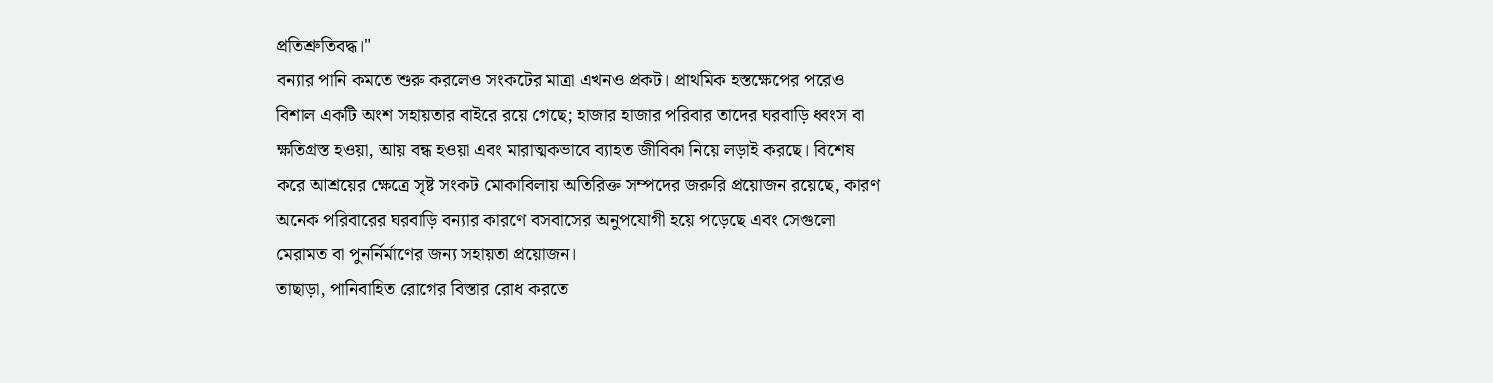প্রতিশ্রুতিবদ্ধ।"
বন্যার পানি কমতে শুরু করলেও সংকটের মাত্রা এখনও প্রকট। প্রাথমিক হস্তক্ষেপের পরেও বিশাল একটি অংশ সহায়তার বাইরে রয়ে গেছে; হাজার হাজার পরিবার তাদের ঘরবাড়ি ধ্বংস বা ক্ষতিগ্রস্ত হওয়া, আয় বন্ধ হওয়া এবং মারাত্মকভাবে ব্যাহত জীবিকা নিয়ে লড়াই করছে। বিশেষ করে আশ্রয়ের ক্ষেত্রে সৃষ্ট সংকট মোকাবিলায় অতিরিক্ত সম্পদের জরুরি প্রয়োজন রয়েছে, কারণ অনেক পরিবারের ঘরবাড়ি বন্যার কারণে বসবাসের অনুপযোগী হয়ে পড়েছে এবং সেগুলো মেরামত বা পুনর্নির্মাণের জন্য সহায়তা প্রয়োজন।
তাছাড়া, পানিবাহিত রোগের বিস্তার রোধ করতে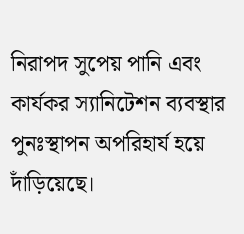নিরাপদ সুপেয় পানি এবং কার্যকর স্যানিটেশন ব্যবস্থার পুনঃস্থাপন অপরিহার্য হয়ে দাঁড়িয়েছে।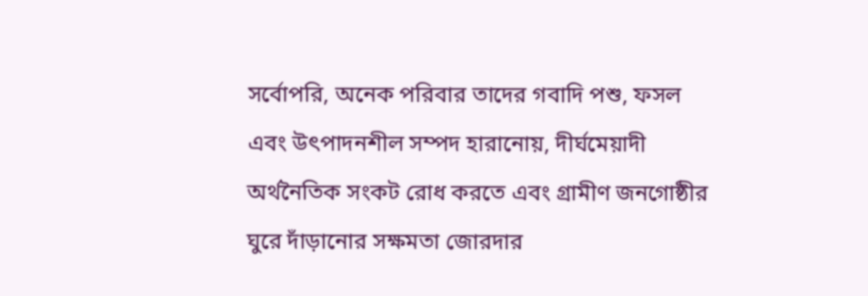সর্বোপরি, অনেক পরিবার তাদের গবাদি পশু, ফসল এবং উৎপাদনশীল সম্পদ হারানোয়, দীর্ঘমেয়াদী অর্থনৈতিক সংকট রোধ করতে এবং গ্রামীণ জনগোষ্ঠীর ঘুরে দাঁড়ানোর সক্ষমতা জোরদার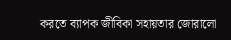করতে ব্যাপক জীবিকা সহায়তার জোরালো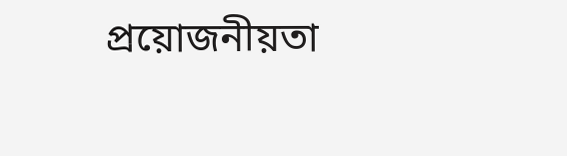প্রয়োজনীয়তা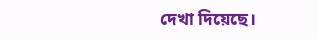দেখা দিয়েছে।